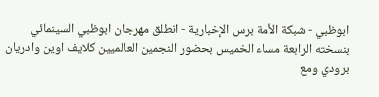ابوظبي - شبكة الأمة برس الإخبارية - انطلق مهرجان ابوظبي السينمائي بنسخته الرابعة مساء الخميس بحضور النجمين العالميين كلايف اوين وادريان برودي ومع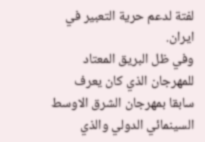لفتة لدعم حرية التعبير في ايران.
وفي ظل البريق المعتاد للمهرجان الذي كان يعرف سابقا بمهرجان الشرق الاوسط السينمائي الدولي والذي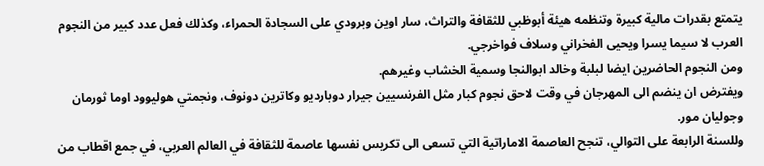يتمتع بقدرات مالية كبيرة وتنظمه هيئة أبوظبي للثقافة والتراث، سار اوين وبرودي على السجادة الحمراء، وكذلك فعل عدد كبير من النجوم العرب لا سيما يسرا ويحيى الفخراني وسلاف فواخرجي.
ومن النجوم الحاضرين ايضا لبلبة وخالد ابوالنجا وسمية الخشاب وغيرهم.
ويفترض ان ينضم الى المهرجان في وقت لاحق نجوم كبار مثل الفرنسيين جيرار دوبارديو وكاترين دونوف، ونجمتي هوليوود اوما ثورمان وجوليان مور.
وللسنة الرابعة على التوالي، تنجح العاصمة الاماراتية التي تسعى الى تكريس نفسها عاصمة للثقافة في العالم العربي، في جمع اقطاب من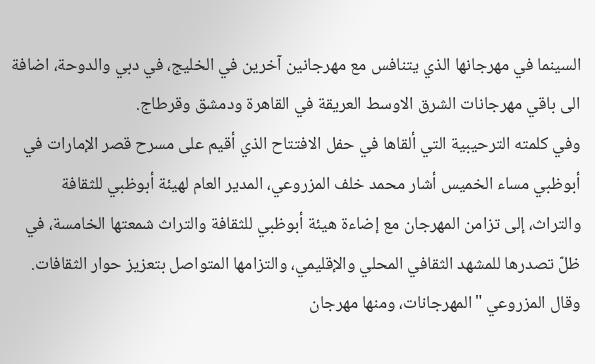السينما في مهرجانها الذي يتنافس مع مهرجانين آخرين في الخليج، في دبي والدوحة، اضافة الى باقي مهرجانات الشرق الاوسط العريقة في القاهرة ودمشق وقرطاج.
وفي كلمته الترحيبية التي ألقاها في حفل الافتتاح الذي أقيم على مسرح قصر الإمارات في أبوظبي مساء الخميس أشار محمد خلف المزروعي، المدير العام لهيئة أبوظبي للثقافة والتراث، إلى تزامن المهرجان مع إضاءة هيئة أبوظبي للثقافة والتراث شمعتها الخامسة، في ظلّ تصدرها للمشهد الثقافي المحلي والإقليمي، والتزامها المتواصل بتعزيز حوار الثقافات.
وقال المزروعي "المهرجانات، ومنها مهرجان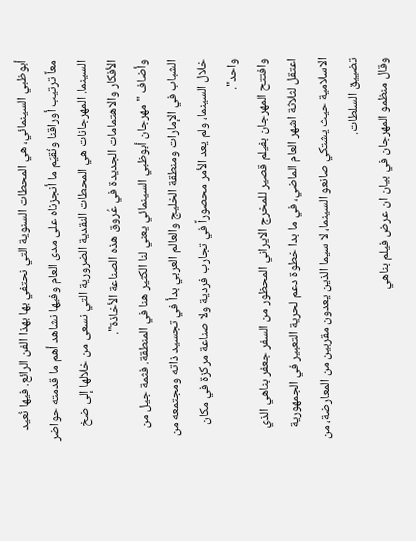أبوظبي السينمائي، هي المحطات السنوية التي نحتفي بها بهذا الفن الرائع. فيها نُعيد معاً ترتيب أوراقنا ونُقيّم ما أنجزناه على مدى العام وفيها نشاهد أهم ما قدمته حواضر السينما. المهرجانات هي المحطات النقدية الضرورية التي نسعى من خلالها إلى ضخ الأفكار والاهتمامات الجديدة في عُروق هذه الصناعة الأخاذة".
وأضاف "مهرجان أبوظبي السينمائي يعني لنا الكثير هنا في المنطقة. فثمة جيل من الشباب في الإمارات ومنطقة الخليج والعالم العربي بدأ في تجسيد ذاته ومجتمعه من خلال السينما، ولم يعد الأمر محصوراً في تجارب فردية ولا صناعة مركزة في مكان واحد".
وافتتح المهرجان بفيلم قصير للمخرج الايراني المحظور من السفر جعفر بناهي الذي اعتقل لثلاثة اشهر العام الماضي، في ما بدا خطوة دعم لحرية التعبير في الجمهورية الاسلامية حيث يشتكي صانعو السينما، لا سيما الذين يعدون مقربين من المعارضة، من تضييق السلطات.
وقال منظمو المهرجان في بيان ان عرض فيلم بناهي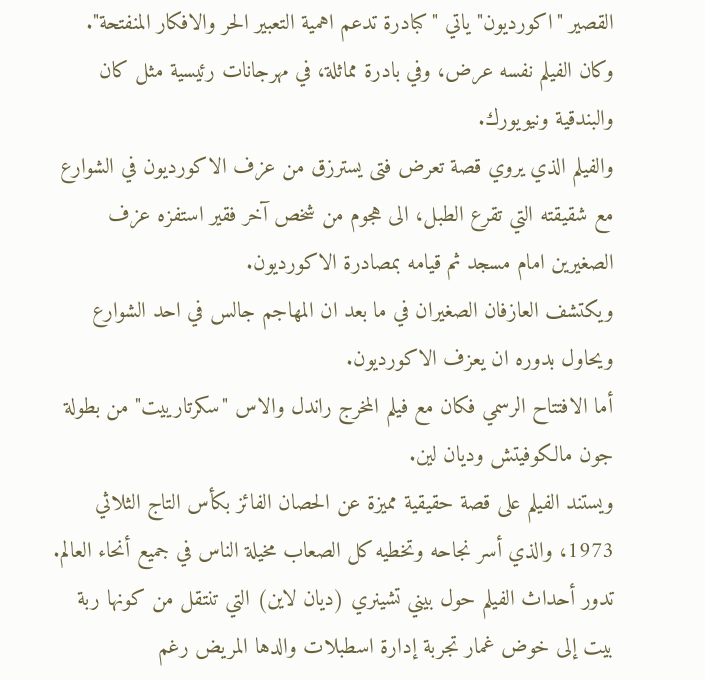القصير "اكورديون" ياتي "كبادرة تدعم اهمية التعبير الحر والافكار المنفتحة".
وكان الفيلم نفسه عرض، وفي بادرة مماثلة، في مهرجانات رئيسية مثل كان والبندقية ونيويورك.
والفيلم الذي يروي قصة تعرض فتى يسترزق من عزف الاكورديون في الشوارع مع شقيقته التي تقرع الطبل، الى هجوم من شخص آخر فقير استفزه عزف الصغيرين امام مسجد ثم قيامه بمصادرة الاكورديون.
ويكتشف العازفان الصغيران في ما بعد ان المهاجم جالس في احد الشوارع ويحاول بدوره ان يعزف الاكورديون.
أما الافتتاح الرسمي فكان مع فيلم المخرج راندل والاس "سكرتارييت" من بطولة جون مالكوفيتش وديان لين.
ويستند الفيلم على قصة حقيقية مميزة عن الحصان الفائز بكأس التاج الثلاثي 1973، والذي أسر نجاحه وتخطيه كل الصعاب مخيلة الناس في جميع أنحاء العالم. تدور أحداث الفيلم حول بيني تشينري (ديان لاين) التي تنتقل من كونها ربة بيت إلى خوض غمار تجربة إدارة اسطبلات والدها المريض رغم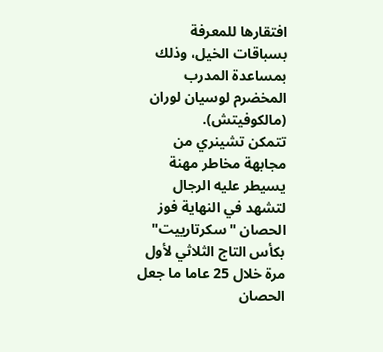افتقارها للمعرفة بسباقات الخيل، وذلك بمساعدة المدرب المخضرم لوسيان لوران (مالكوفيتش).
تتمكن تشينري من مجابهة مخاطر مهنة يسيطر عليه الرجال لتشهد في النهاية فوز الحصان "سكرتارييت" بكأس التاج الثلاثي لأول مرة خلال 25 عاما ما جعل الحصان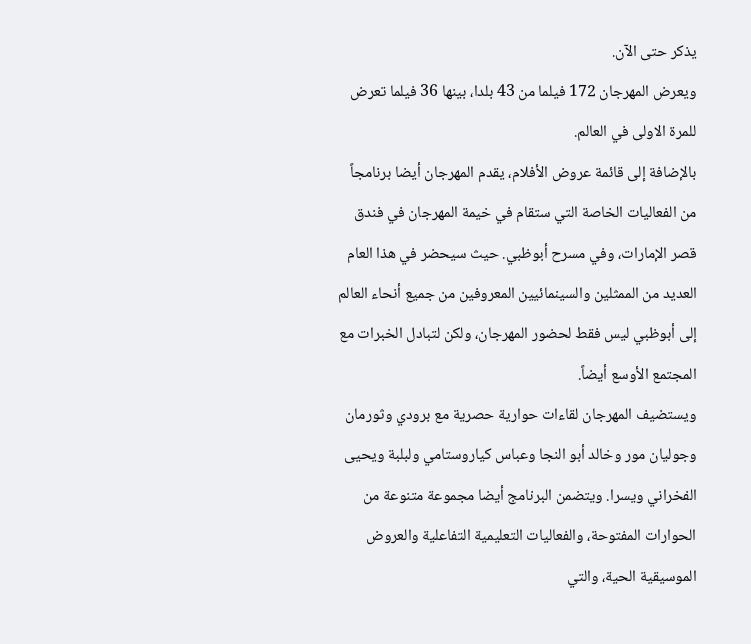يذكر حتى الآن.
ويعرض المهرجان 172 فيلما من 43 بلدا، بينها 36 فيلما تعرض للمرة الاولى في العالم.
بالإضافة إلى قائمة عروض الأفلام، يقدم المهرجان أيضا برنامجاً من الفعاليات الخاصة التي ستقام في خيمة المهرجان في فندق قصر الإمارات، وفي مسرح أبوظبي. حيث سيحضر في هذا العام العديد من الممثلين والسينمائيين المعروفين من جميع أنحاء العالم إلى أبوظبي ليس فقط لحضور المهرجان، ولكن لتبادل الخبرات مع المجتمع الأوسع أيضاً.
ويستضيف المهرجان لقاءات حوارية حصرية مع برودي وثورمان وجوليان مور وخالد أبو النجا وعباس كياروستامي ولبلبة ويحيى الفخراني ويسرا. ويتضمن البرنامج أيضا مجموعة متنوعة من الحوارات المفتوحة، والفعاليات التعليمية التفاعلية والعروض الموسيقية الحية، والتي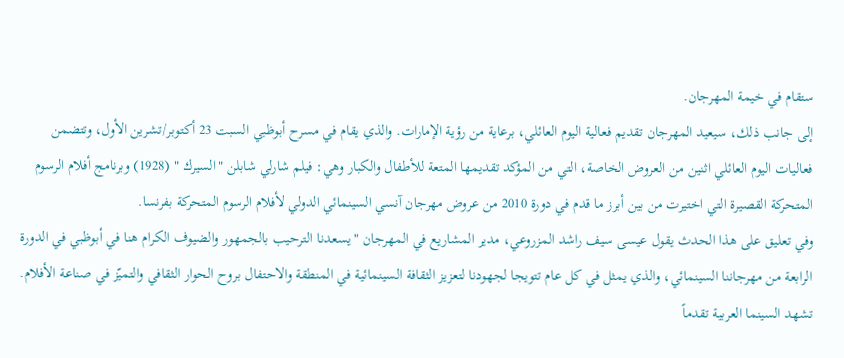ستقام في خيمة المهرجان.
إلى جانب ذلك، سيعيد المهرجان تقديم فعالية اليوم العائلي، برعاية من رؤية الإمارات. والذي يقام في مسرح أبوظبي السبت 23 أكتوبر/تشرين الأول، وتتضمن فعاليات اليوم العائلي اثنين من العروض الخاصة، التي من المؤكد تقديمها المتعة للأطفال والكبار وهي: فيلم شارلي شابلن "السيرك " (1928) وبرنامج أفلام الرسوم المتحركة القصيرة التي اختيرت من بين أبرز ما قدم في دورة 2010 من عروض مهرجان آنسي السينمائي الدولي لأفلام الرسوم المتحركة بفرنسا.
وفي تعليق على هذا الحدث يقول عيسى سيف راشد المزروعي، مدير المشاريع في المهرجان "يسعدنا الترحيب بالجمهور والضيوف الكرام هنا في أبوظبي في الدورة الرابعة من مهرجاننا السينمائي، والذي يمثل في كل عام تتويجا لجهودنا لتعزيز الثقافة السينمائية في المنطقة والاحتفال بروح الحوار الثقافي والتميّز في صناعة الأفلام. تشهد السينما العربية تقدماً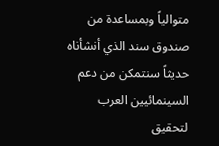متوالياً وبمساعدة من صندوق سند الذي أنشأناه حديثاً سنتمكن من دعم السينمائيين العرب لتحقيق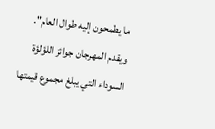ما يطمحون إليه طوال العام".
ويقدم المهرجان جوائز اللؤلؤة السوداء التي يبلغ مجموع قيمتها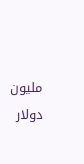مليون دولار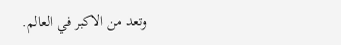وتعد من الاكبر في العالم.